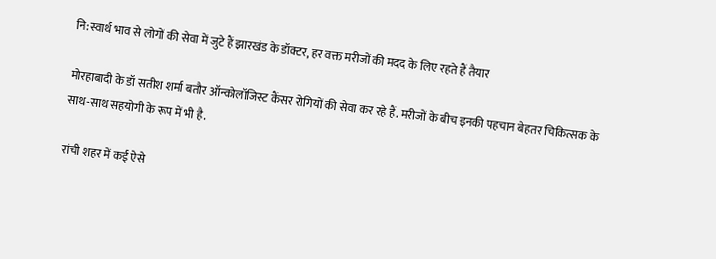नि:स्वार्थ भाव से लोगों की सेवा में जुटे हैं झारखंड के डॉक्टर, हर वक्त मरीजों की मदद के लिए रहते हैं तैयार

मोरहाबादी के डॉ सतीश शर्मा बतौर ऑन्कोलॉजिस्ट कैंसर रोगियों की सेवा कर रहे हैं. मरीजों के बीच इनकी पहचान बेहतर चिकित्सक के साथ-साथ सहयोगी के रूप में भी है.

रांची शहर में कई ऐसे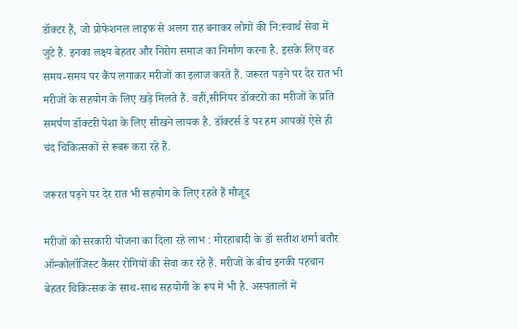डॉक्टर हैं, जो प्रोफेशनल लाइफ से अलग राह बनाकर लोगों की नि:स्वार्थ सेवा में जुटे हैं. इनका लक्ष्य बेहतर और निरोग समाज का निर्माण करना है. इसके लिए वह समय-समय पर कैंप लगाकर मरीजों का इलाज करते हैं. जरूरत पड़ने पर देर रात भी मरीजों के सहयोग के लिए खड़े मिलते हैं. वहीं,सीनियर डॉक्टरों का मरीजों के प्रति समर्पण डॉक्टरी पेशा के लिए सीखने लायक है. डॉक्टर्स डे पर हम आपकों ऐसे ही चंद चिकित्सकों से रूबरू करा रहे हैं.

जरूरत पड़ने पर देर रात भी सहयोग के लिए रहते हैं मौजूद

मरीजों को सरकारी योजना का दिला रहे लाभ : मोरहाबादी के डॉ सतीश शर्मा बतौर ऑन्कोलॉजिस्ट कैंसर रोगियों की सेवा कर रहे हैं. मरीजों के बीच इनकी पहचान बेहतर चिकित्सक के साथ-साथ सहयोगी के रूप में भी है. अस्पतालों में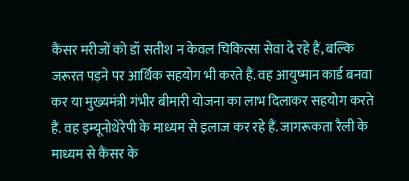कैंसर मरीजों को डॉ सतीश न केवल चिकित्सा सेवा दे रहे हैं, बल्कि जरूरत पड़ने पर आर्थिक सहयोग भी करते हैं. वह आयुष्मान कार्ड बनवा कर या मुख्यमंत्री गंभीर बीमारी योजना का लाभ दिलाकर सहयोग करते हैं. वह इम्यूनोथेरेपी के माध्यम से इलाज कर रहे हैं. जागरूकता रैली के माध्यम से कैंसर के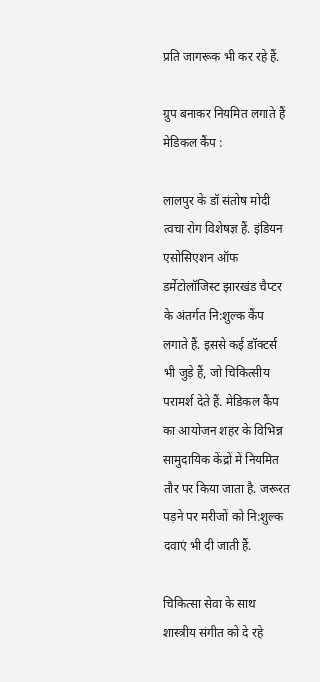प्रति जागरूक भी कर रहे हैं.

ग्रुप बनाकर नियमित लगाते हैं मेडिकल कैंप :

लालपुर के डॉ संतोष मोदी त्वचा रोग विशेषज्ञ हैं. इंडियन एसोसिएशन ऑफ डर्मेटोलॉजिस्ट झारखंड चैप्टर के अंतर्गत नि:शुल्क कैंप लगाते हैं. इससे कई डॉक्टर्स भी जुड़े हैं, जो चिकित्सीय परामर्श देते हैं. मेडिकल कैंप का आयोजन शहर के विभिन्न सामुदायिक केंद्रों में नियमित तौर पर किया जाता है. जरूरत पड़ने पर मरीजों को नि:शुल्क दवाएं भी दी जाती हैं.

चिकित्सा सेवा के साथ शास्त्रीय संगीत को दे रहे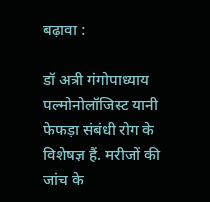बढ़ावा :

डॉ अत्री गंगोपाध्याय पल्मोनोलॉजिस्ट यानी फेफड़ा संबंधी रोग के विशेषज्ञ हैं. मरीजों की जांच के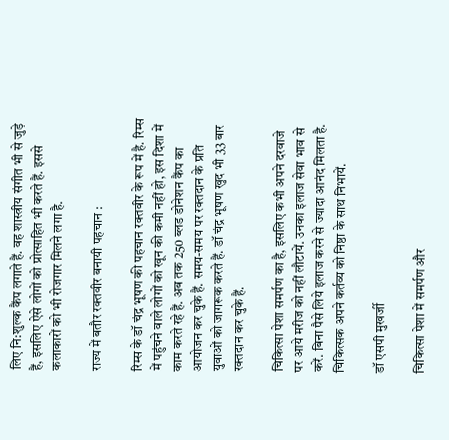लिए नि:शुल्क कैंप लगाते हैं. वह शास्त्रीय संगीत भी से जुड़े हैं, इसलिए ऐसे लोगों को प्रोत्साहित भी करते हैं. इससे कलाकारों को भी रोजगार मिलने लगा है.

राज्य में बतौर रक्तवीर बनायी पहचान :

रिम्स के डॉ चंद्र भूषण की पहचान रक्तवीर के रूप में है. रिम्स में पहुंचने वाले लोगों को खून की कमी नहीं हो, इस दिशा में काम करते रहे हैं. अब तक 250 ब्लड डोनेशन कैंप का आयोजन कर चुके हैं. समय-समय पर रक्तदान के प्रति युवाओं को जागरूक करते हैं. डॉ चंद्र भूषण खुद भी 33 बार रक्तदान कर चुके हैं.

चिकित्सा पेशा समर्पण का है, इसलिए कभी अपने दरवाजे पर आये मरीज को नहीं लौटायें. उनका इलाज सेवा भाव से करें. बिना पैसे लिये इलाज करने से ज्यादा आनंद मिलता है. चिकित्सक अपने कर्तव्य को निष्ठा के साथ निभायें.

डॉ एसपी मुखर्जी

चिकित्सा पेशा में समर्पण और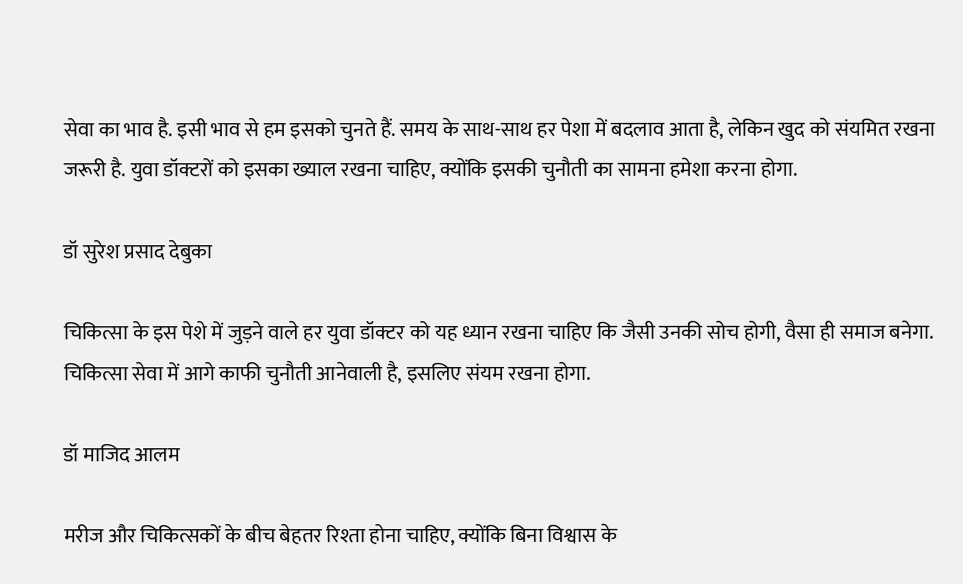सेवा का भाव है. इसी भाव से हम इसको चुनते हैं. समय के साथ-साथ हर पेशा में बदलाव आता है, लेकिन खुद को संयमित रखना जरूरी है. युवा डॉक्टरों को इसका ख्याल रखना चाहिए, क्योंकि इसकी चुनौती का सामना हमेशा करना होगा.

डॉ सुरेश प्रसाद देबुका

चिकित्सा के इस पेशे में जुड़ने वाले हर युवा डॉक्टर को यह ध्यान रखना चाहिए कि जैसी उनकी सोच होगी, वैसा ही समाज बनेगा. चिकित्सा सेवा में आगे काफी चुनौती आनेवाली है, इसलिए संयम रखना होगा.

डॉ माजिद आलम

मरीज और चिकित्सकों के बीच बेहतर रिश्ता होना चाहिए, क्योंकि बिना विश्वास के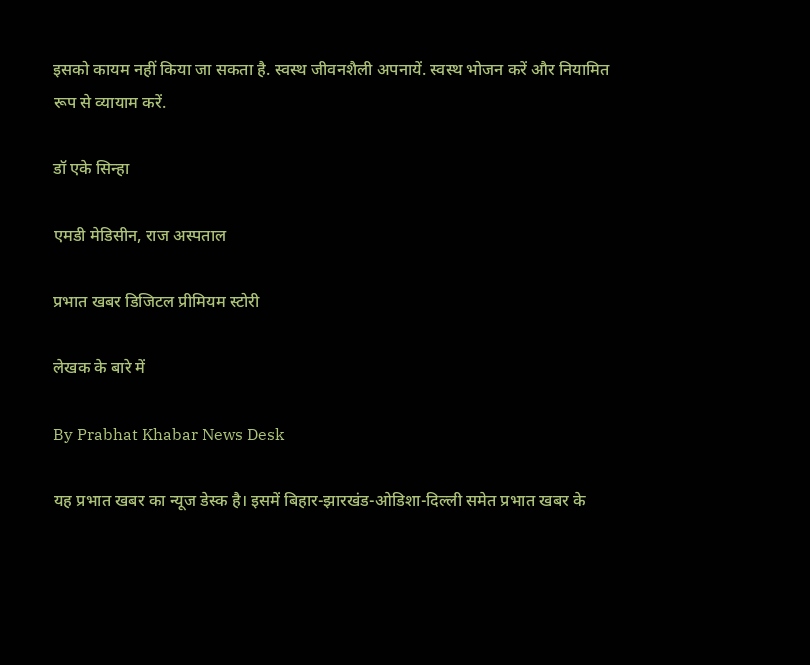इसको कायम नहीं किया जा सकता है. स्वस्थ जीवनशैली अपनायें. स्वस्थ भोजन करें और नियामित रूप से व्यायाम करें.

डॉ एके सिन्हा

एमडी मेडिसीन, राज अस्पताल

प्रभात खबर डिजिटल प्रीमियम स्टोरी

लेखक के बारे में

By Prabhat Khabar News Desk

यह प्रभात खबर का न्यूज डेस्क है। इसमें बिहार-झारखंड-ओडिशा-दिल्‍ली समेत प्रभात खबर के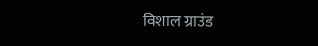विशाल ग्राउंड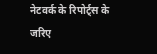नेटवर्क के रिपोर्ट्स के जरिए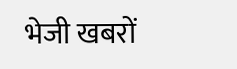भेजी खबरों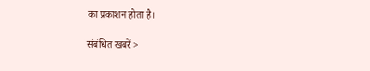का प्रकाशन होता है।

संबंधित खबरें >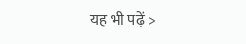यह भी पढ़ें >